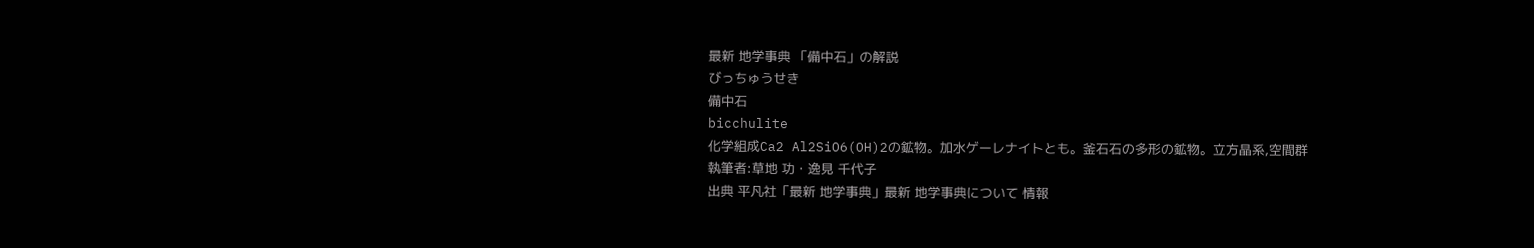最新 地学事典 「備中石」の解説
びっちゅうせき
備中石
bicchulite
化学組成Ca2 Al2SiO6(OH)2の鉱物。加水ゲーレナイトとも。釜石石の多形の鉱物。立方晶系,空間群
執筆者:草地 功・逸見 千代子
出典 平凡社「最新 地学事典」最新 地学事典について 情報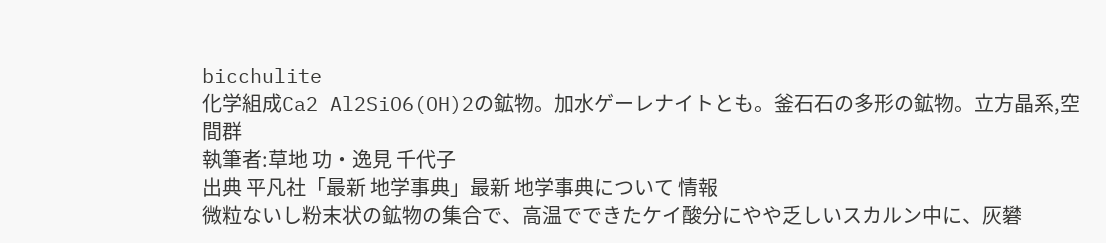bicchulite
化学組成Ca2 Al2SiO6(OH)2の鉱物。加水ゲーレナイトとも。釜石石の多形の鉱物。立方晶系,空間群
執筆者:草地 功・逸見 千代子
出典 平凡社「最新 地学事典」最新 地学事典について 情報
微粒ないし粉末状の鉱物の集合で、高温でできたケイ酸分にやや乏しいスカルン中に、灰礬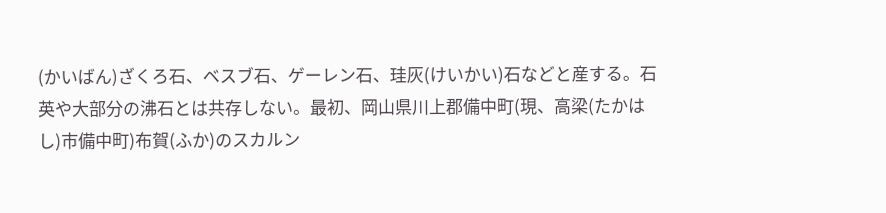(かいばん)ざくろ石、ベスブ石、ゲーレン石、珪灰(けいかい)石などと産する。石英や大部分の沸石とは共存しない。最初、岡山県川上郡備中町(現、高梁(たかはし)市備中町)布賀(ふか)のスカルン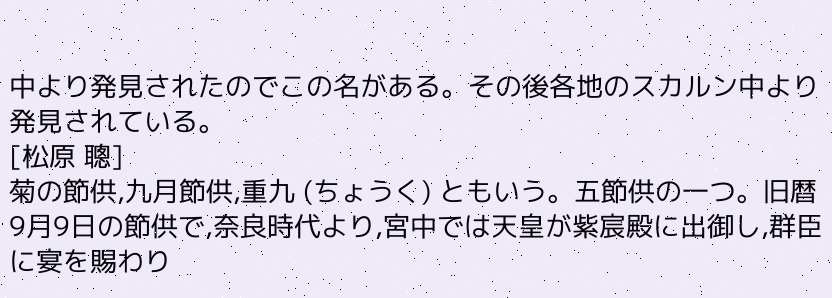中より発見されたのでこの名がある。その後各地のスカルン中より発見されている。
[松原 聰]
菊の節供,九月節供,重九 (ちょうく) ともいう。五節供の一つ。旧暦9月9日の節供で,奈良時代より,宮中では天皇が紫宸殿に出御し,群臣に宴を賜わり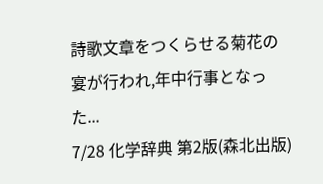詩歌文章をつくらせる菊花の宴が行われ,年中行事となった...
7/28 化学辞典 第2版(森北出版)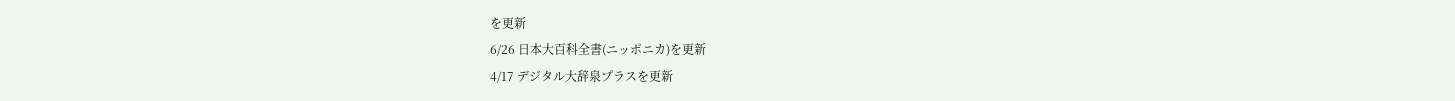を更新
6/26 日本大百科全書(ニッポニカ)を更新
4/17 デジタル大辞泉プラスを更新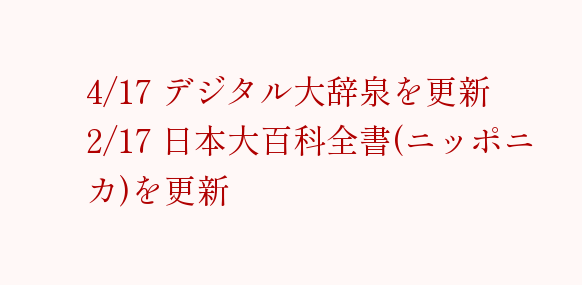4/17 デジタル大辞泉を更新
2/17 日本大百科全書(ニッポニカ)を更新